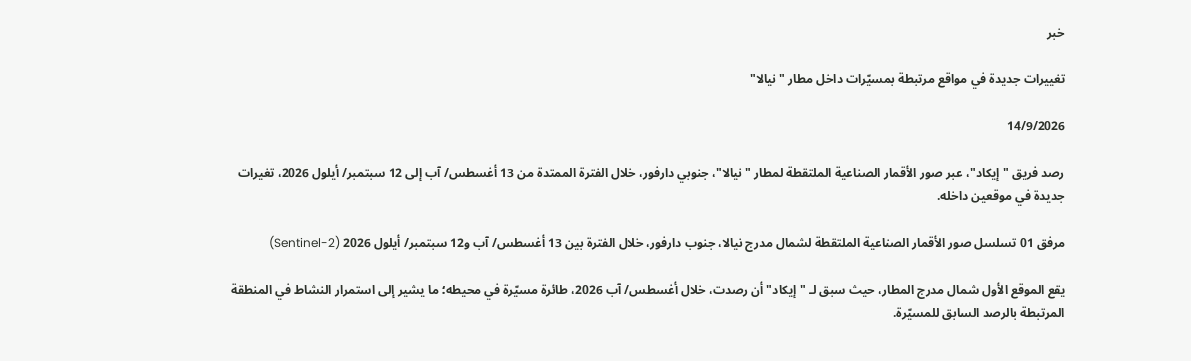خبر

تغييرات جديدة في مواقع مرتبطة بمسيّرات داخل مطار "نيالا"

14/9/2026

رصد فريق "إيكاد"، عبر صور الأقمار الصناعية الملتقطة لمطار "نيالا"، جنوبي دارفور، خلال الفترة الممتدة من 13 أغسطس/ آب إلى 12 سبتمبر/ أيلول 2026، تغيرات جديدة في موقعين داخله.

مرفق 01 تسلسل صور الأقمار الصناعية الملتقطة لشمال مدرج نيالا، جنوب دارفور، خلال الفترة بين 13 أغسطس/ آب و12 سبتمبر/ أيلول 2026 (Sentinel-2)

يقع الموقع الأول شمال مدرج المطار، حيث سبق لـ "إيكاد" أن رصدت، خلال أغسطس/ آب 2026، طائرة مسيّرة في محيطه؛ ما يشير إلى استمرار النشاط في المنطقة المرتبطة بالرصد السابق للمسيّرة.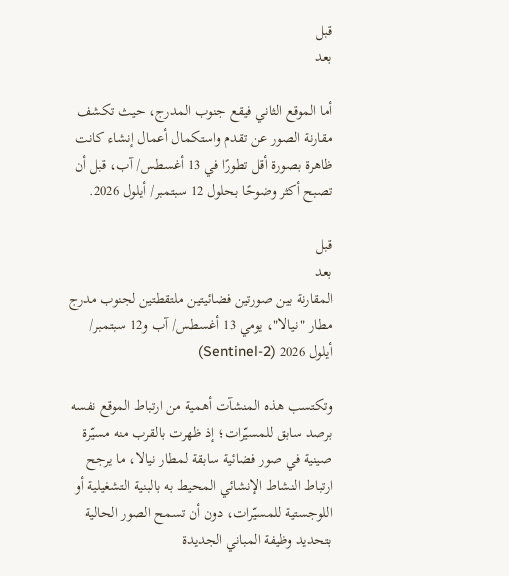قبل
بعد

أما الموقع الثاني فيقع جنوب المدرج، حيث تكشف مقارنة الصور عن تقدم واستكمال أعمال إنشاء كانت ظاهرة بصورة أقل تطورًا في 13 أغسطس/ آب، قبل أن تصبح أكثر وضوحًا بحلول 12 سبتمبر/ أيلول 2026.

قبل
بعد
المقارنة بين صورتين فضائيتين ملتقطتين لجنوب مدرج مطار "نيالا"، يومي 13 أغسطس/ آب و12 سبتمبر/ أيلول 2026 (Sentinel-2)

وتكتسب هذه المنشآت أهمية من ارتباط الموقع نفسه برصد سابق للمسيّرات؛ إذ ظهرت بالقرب منه مسيّرة صينية في صور فضائية سابقة لمطار نيالا، ما يرجح ارتباط النشاط الإنشائي المحيط به بالبنية التشغيلية أو اللوجستية للمسيّرات، دون أن تسمح الصور الحالية بتحديد وظيفة المباني الجديدة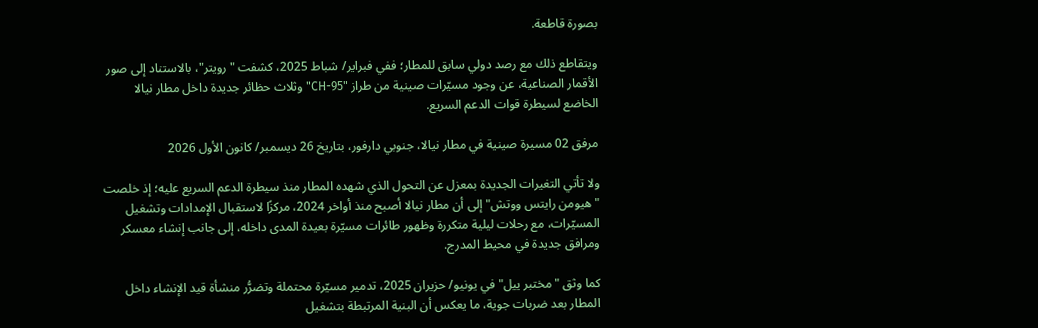بصورة قاطعة.

ويتقاطع ذلك مع رصد دولي سابق للمطار؛ ففي فبراير/ شباط 2025، كشفت "رويتر"، بالاستناد إلى صور الأقمار الصناعية، عن وجود مسيّرات صينية من طراز "CH-95" وثلاث حظائر جديدة داخل مطار نيالا الخاضع لسيطرة قوات الدعم السريع.

مرفق 02 مسيرة صينية في مطار نيالا، جنوبي دارفور، بتاريخ 26 ديسمبر/ كانون الأول 2026

ولا تأتي التغيرات الجديدة بمعزل عن التحول الذي شهده المطار منذ سيطرة الدعم السريع عليه؛ إذ خلصت "هيومن رايتس ووتش" إلى أن مطار نيالا أصبح منذ أواخر 2024، مركزًا لاستقبال الإمدادات وتشغيل المسيّرات، مع رحلات ليلية متكررة وظهور طائرات مسيّرة بعيدة المدى داخله، إلى جانب إنشاء معسكر ومرافق جديدة في محيط المدرج.

كما وثق "مختبر ييل" في يونيو/ حزيران 2025، تدمير مسيّرة محتملة وتضرُّر منشأة قيد الإنشاء داخل المطار بعد ضربات جوية، ما يعكس أن البنية المرتبطة بتشغيل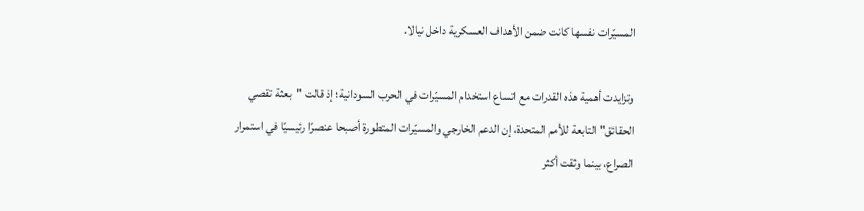المسيّرات نفسها كانت ضمن الأهداف العسكرية داخل نيالا.

وتزايدت أهمية هذه القدرات مع اتساع استخدام المسيّرات في الحرب السودانية؛ إذ قالت "بعثة تقصي الحقائق" التابعة للأمم المتحدة، إن الدعم الخارجي والمسيّرات المتطورة أصبحا عنصرًا رئيسيًا في استمرار الصراع، بينما وثقت أكثر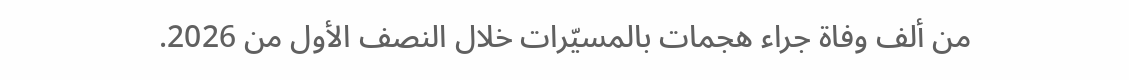من ألف وفاة جراء هجمات بالمسيّرات خلال النصف الأول من 2026.